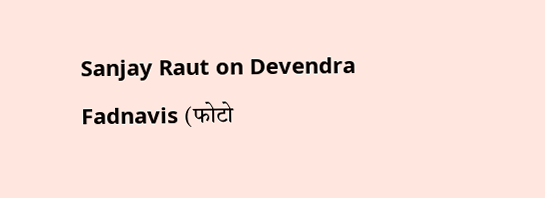Sanjay Raut on Devendra Fadnavis (फोटो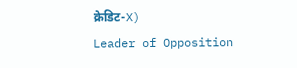क्रेडिट-X)
Leader of Opposition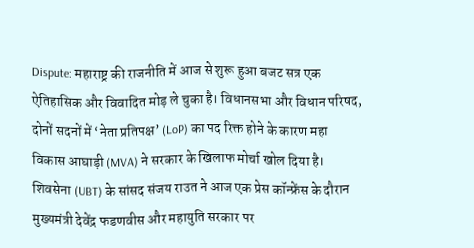Dispute: महाराष्ट्र की राजनीति में आज से शुरू हुआ बजट सत्र एक ऐतिहासिक और विवादित मोड़ ले चुका है। विधानसभा और विधान परिषद, दोनों सदनों में ‘नेता प्रतिपक्ष’ (LoP) का पद रिक्त होने के कारण महा विकास आघाड़ी (MVA) ने सरकार के खिलाफ मोर्चा खोल दिया है। शिवसेना (UBT) के सांसद संजय राउत ने आज एक प्रेस कॉन्फ्रेंस के दौरान मुख्यमंत्री देवेंद्र फडणवीस और महायुति सरकार पर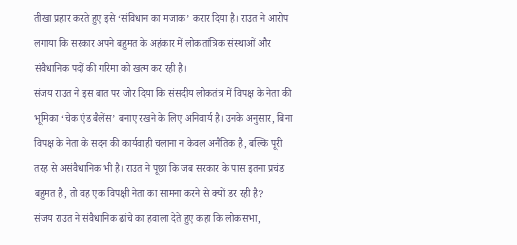तीखा प्रहार करते हुए इसे ‘संविधान का मजाक’ करार दिया है। राउत ने आरोप लगाया कि सरकार अपने बहुमत के अहंकार में लोकतांत्रिक संस्थाओं और संवैधानिक पदों की गरिमा को खत्म कर रही है।
संजय राउत ने इस बात पर जोर दिया कि संसदीय लोकतंत्र में विपक्ष के नेता की भूमिका ‘चेक एंड बैलेंस’ बनाए रखने के लिए अनिवार्य है। उनके अनुसार, बिना विपक्ष के नेता के सदन की कार्यवाही चलाना न केवल अनैतिक है, बल्कि पूरी तरह से असंवैधानिक भी है। राउत ने पूछा कि जब सरकार के पास इतना प्रचंड बहुमत है, तो वह एक विपक्षी नेता का सामना करने से क्यों डर रही है?
संजय राउत ने संवैधानिक ढांचे का हवाला देते हुए कहा कि लोकसभा,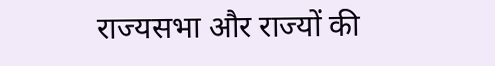राज्यसभा और राज्यों की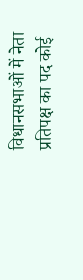विधानसभाओं में नेता प्रतिपक्ष का पद कोई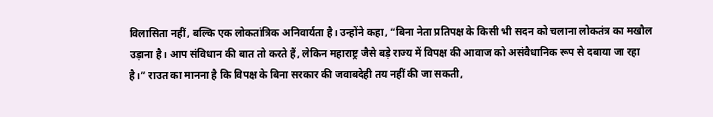विलासिता नहीं, बल्कि एक लोकतांत्रिक अनिवार्यता है। उन्होंने कहा, “बिना नेता प्रतिपक्ष के किसी भी सदन को चलाना लोकतंत्र का मखौल उड़ाना है। आप संविधान की बात तो करते हैं, लेकिन महाराष्ट्र जैसे बड़े राज्य में विपक्ष की आवाज को असंवैधानिक रूप से दबाया जा रहा है।” राउत का मानना है कि विपक्ष के बिना सरकार की जवाबदेही तय नहीं की जा सकती,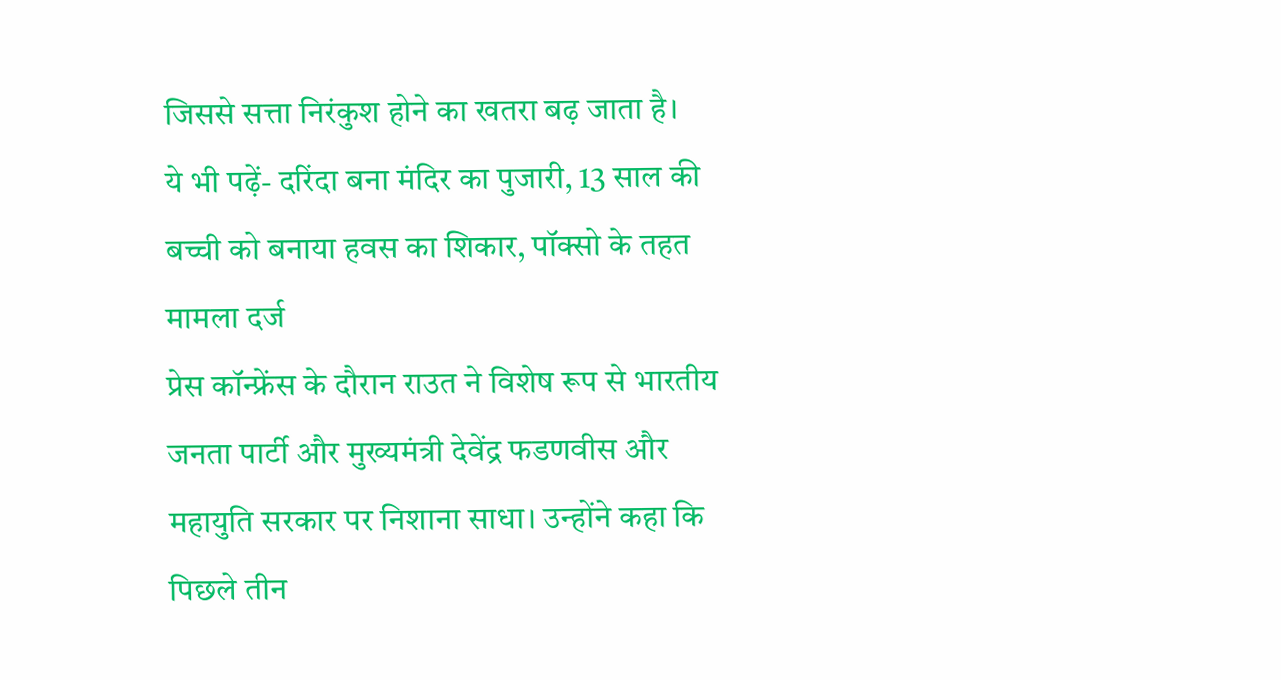जिससे सत्ता निरंकुश होने का खतरा बढ़ जाता है।
ये भी पढ़ें- दरिंदा बना मंदिर का पुजारी, 13 साल की बच्ची को बनाया हवस का शिकार, पॉक्सो के तहत मामला दर्ज
प्रेस कॉन्फ्रेंस के दौरान राउत ने विशेष रूप से भारतीय जनता पार्टी और मुख्यमंत्री देवेंद्र फडणवीस और महायुति सरकार पर निशाना साधा। उन्होंने कहा कि पिछले तीन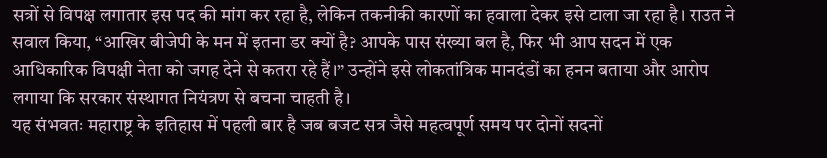सत्रों से विपक्ष लगातार इस पद की मांग कर रहा है, लेकिन तकनीकी कारणों का हवाला देकर इसे टाला जा रहा है। राउत ने सवाल किया, “आखिर बीजेपी के मन में इतना डर क्यों है? आपके पास संख्या बल है, फिर भी आप सदन में एक आधिकारिक विपक्षी नेता को जगह देने से कतरा रहे हैं।” उन्होंने इसे लोकतांत्रिक मानदंडों का हनन बताया और आरोप लगाया कि सरकार संस्थागत नियंत्रण से बचना चाहती है।
यह संभवतः महाराष्ट्र के इतिहास में पहली बार है जब बजट सत्र जैसे महत्वपूर्ण समय पर दोनों सदनों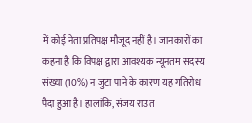में कोई नेता प्रतिपक्ष मौजूद नहीं है। जानकारों का कहना है कि विपक्ष द्वारा आवश्यक न्यूनतम सदस्य संख्या (10%) न जुटा पाने के कारण यह गतिरोध पैदा हुआ है। हालांकि, संजय राउत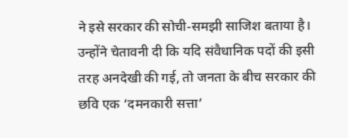ने इसे सरकार की सोची-समझी साजिश बताया है। उन्होंने चेतावनी दी कि यदि संवैधानिक पदों की इसी तरह अनदेखी की गई, तो जनता के बीच सरकार की छवि एक ‘दमनकारी सत्ता’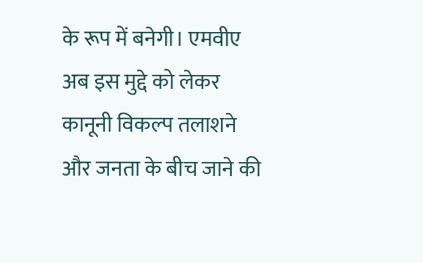के रूप में बनेगी। एमवीए अब इस मुद्दे को लेकर कानूनी विकल्प तलाशने और जनता के बीच जाने की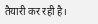तैयारी कर रही है।